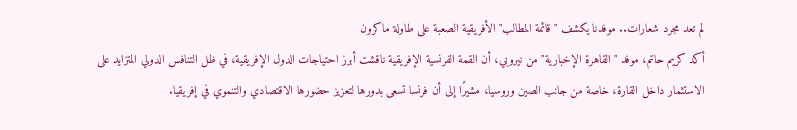لم تعد مجرد شعارات.. موفدنا يكشف "قائمة المطالب" الأفريقية الصعبة على طاولة ماكرون
أكد كريم حاتم، موفد "القاهرة الإخبارية" من نيروبي، أن القمة الفرنسية الإفريقية ناقشت أبرز احتياجات الدول الإفريقية، في ظل التنافس الدولي المتزايد على الاستثمار داخل القارة، خاصة من جانب الصين وروسيا، مشيرًا إلى أن فرنسا تسعى بدورها لتعزيز حضورها الاقتصادي والتنموي في إفريقيا.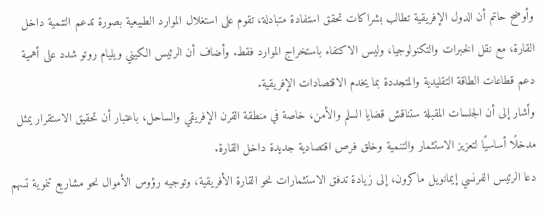وأوضح حاتم أن الدول الإفريقية تطالب بشراكات تحقق استفادة متبادلة، تقوم على استغلال الموارد الطبيعية بصورة تدعم التنمية داخل القارة، مع نقل الخبرات والتكنولوجيا، وليس الاكتفاء باستخراج الموارد فقط. وأضاف أن الرئيس الكيني ويليام روتو شدد على أهمية دعم قطاعات الطاقة التقليدية والمتجددة بما يخدم الاقتصادات الإفريقية.
وأشار إلى أن الجلسات المقبلة ستناقش قضايا السلم والأمن، خاصة في منطقة القرن الإفريقي والساحل، باعتبار أن تحقيق الاستقرار يمثل مدخلًا أساسيًا لتعزيز الاستثمار والتنمية وخلق فرص اقتصادية جديدة داخل القارة.
دعا الرئيس الفرنسي إيمانويل ماكرون، إلى زيادة تدفق الاستثمارات نحو القارة الأفريقية، وتوجيه رؤوس الأموال نحو مشاريع تنموية تسهم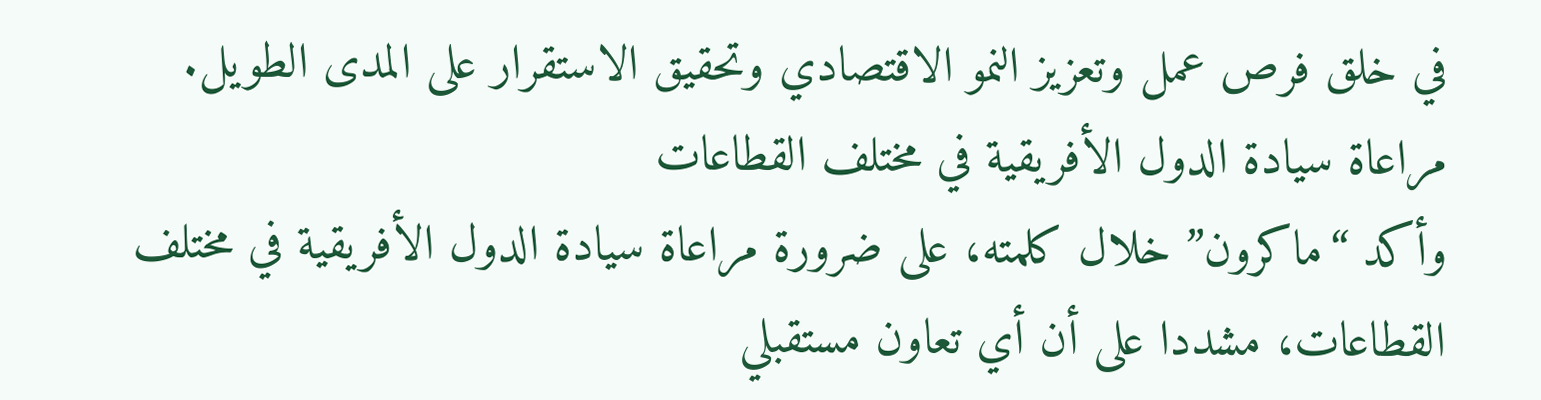في خلق فرص عمل وتعزيز النمو الاقتصادي وتحقيق الاستقرار على المدى الطويل.
مراعاة سيادة الدول الأفريقية في مختلف القطاعات
وأكد “ماكرون” خلال كلمته، على ضرورة مراعاة سيادة الدول الأفريقية في مختلف القطاعات، مشددا على أن أي تعاون مستقبلي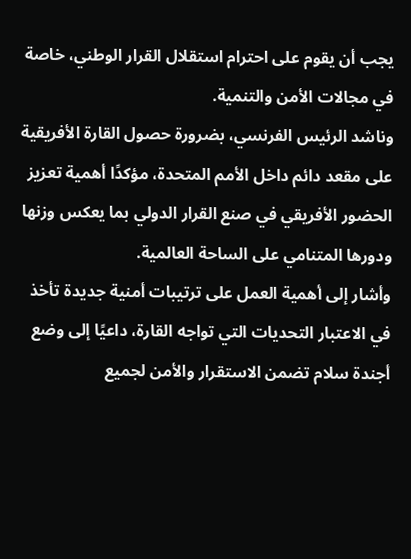يجب أن يقوم على احترام استقلال القرار الوطني، خاصة في مجالات الأمن والتنمية.
وناشد الرئيس الفرنسي، بضرورة حصول القارة الأفريقية على مقعد دائم داخل الأمم المتحدة، مؤكدًا أهمية تعزيز الحضور الأفريقي في صنع القرار الدولي بما يعكس وزنها ودورها المتنامي على الساحة العالمية.
وأشار إلى أهمية العمل على ترتيبات أمنية جديدة تأخذ في الاعتبار التحديات التي تواجه القارة، داعيًا إلى وضع أجندة سلام تضمن الاستقرار والأمن لجميع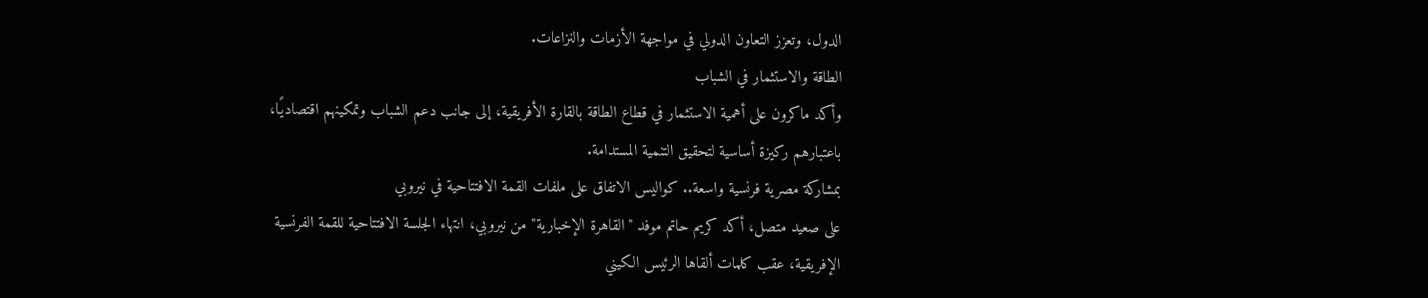الدول، وتعزز التعاون الدولي في مواجهة الأزمات والنزاعات.
الطاقة والاستثمار في الشباب
وأكد ماكرون على أهمية الاستثمار في قطاع الطاقة بالقارة الأفريقية، إلى جانب دعم الشباب وتمكينهم اقتصاديًا، باعتبارهم ركيزة أساسية لتحقيق التنمية المستدامة.
بمشاركة مصرية فرنسية واسعة.. كواليس الاتفاق على ملفات القمة الافتتاحية في نيروبي
على صعيد متصل، أكد كريم حاتم موفد "القاهرة الإخبارية" من نيروبي، انتهاء الجلسة الافتتاحية للقمة الفرنسية الإفريقية، عقب كلمات ألقاها الرئيس الكيني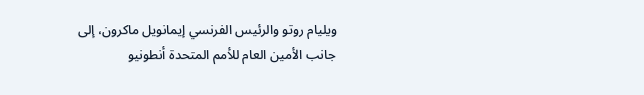ويليام روتو والرئيس الفرنسي إيمانويل ماكرون، إلى جانب الأمين العام للأمم المتحدة أنطونيو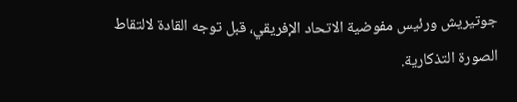جوتيريش ورئيس مفوضية الاتحاد الإفريقي، قبل توجه القادة لالتقاط الصورة التذكارية.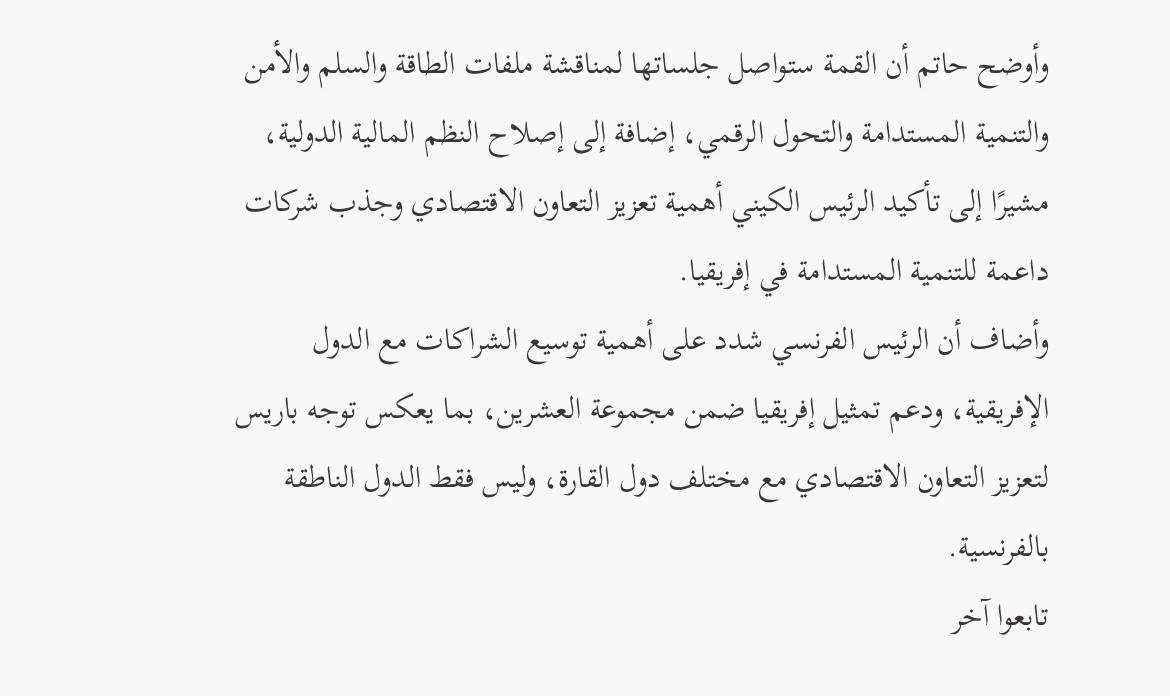وأوضح حاتم أن القمة ستواصل جلساتها لمناقشة ملفات الطاقة والسلم والأمن والتنمية المستدامة والتحول الرقمي، إضافة إلى إصلاح النظم المالية الدولية، مشيرًا إلى تأكيد الرئيس الكيني أهمية تعزيز التعاون الاقتصادي وجذب شركات داعمة للتنمية المستدامة في إفريقيا.
وأضاف أن الرئيس الفرنسي شدد على أهمية توسيع الشراكات مع الدول الإفريقية، ودعم تمثيل إفريقيا ضمن مجموعة العشرين، بما يعكس توجه باريس لتعزيز التعاون الاقتصادي مع مختلف دول القارة، وليس فقط الدول الناطقة بالفرنسية.
تابعوا آخر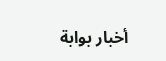أخبار بوابة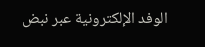الوفد الإلكترونية عبر نبض